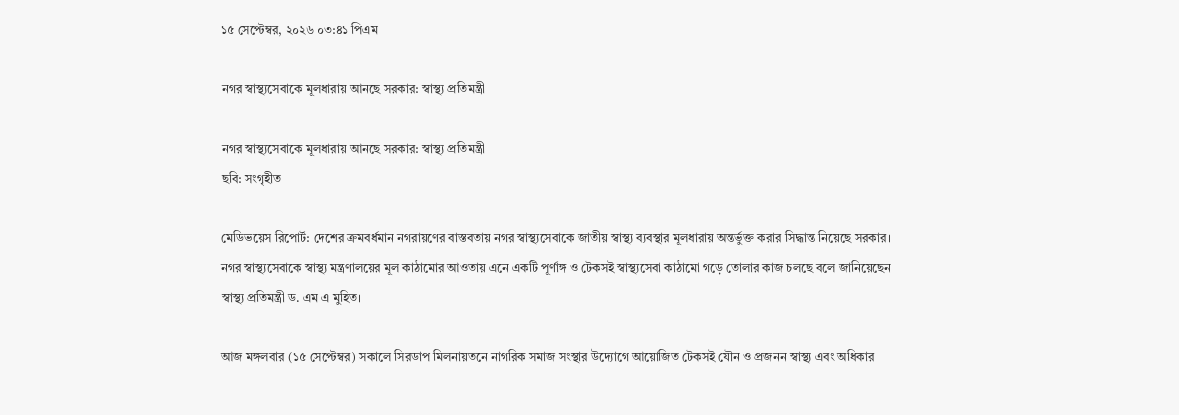১৫ সেপ্টেম্বর, ২০২৬ ০৩:৪১ পিএম

নগর স্বাস্থ্যসেবাকে মূলধারায় আনছে সরকার: স্বাস্থ্য প্রতিমন্ত্রী

নগর স্বাস্থ্যসেবাকে মূলধারায় আনছে সরকার: স্বাস্থ্য প্রতিমন্ত্রী
ছবি: সংগৃহীত

মেডিভয়েস রিপোর্ট: দেশের ক্রমবর্ধমান নগরায়ণের বাস্তবতায় নগর স্বাস্থ্যসেবাকে জাতীয় স্বাস্থ্য ব্যবস্থার মূলধারায় অন্তর্ভুক্ত করার সিদ্ধান্ত নিয়েছে সরকার। নগর স্বাস্থ্যসেবাকে স্বাস্থ্য মন্ত্রণালয়ের মূল কাঠামোর আওতায় এনে একটি পূর্ণাঙ্গ ও টেকসই স্বাস্থ্যসেবা কাঠামো গড়ে তোলার কাজ চলছে বলে জানিয়েছেন স্বাস্থ্য প্রতিমন্ত্রী ড. এম এ মুহিত।

আজ মঙ্গলবার (১৫ সেপ্টেম্বর) সকালে সিরডাপ মিলনায়তনে নাগরিক সমাজ সংস্থার উদ্যোগে আয়োজিত টেকসই যৌন ও প্রজনন স্বাস্থ্য এবং অধিকার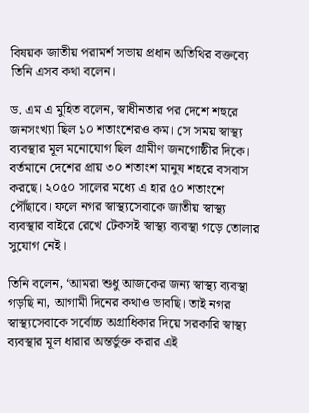বিষয়ক জাতীয় পরামর্শ সভায় প্রধান অতিথির বক্তব্যে তিনি এসব কথা বলেন।

ড. এম এ মুহিত বলেন, স্বাধীনতার পর দেশে শহুরে জনসংখ্যা ছিল ১০ শতাংশেরও কম। সে সময় স্বাস্থ্য ব্যবস্থার মূল মনোযোগ ছিল গ্রামীণ জনগোষ্ঠীর দিকে। বর্তমানে দেশের প্রায় ৩০ শতাংশ মানুষ শহরে বসবাস করছে। ২০৫০ সালের মধ্যে এ হার ৫০ শতাংশে পৌঁছাবে। ফলে নগর স্বাস্থ্যসেবাকে জাতীয় স্বাস্থ্য ব্যবস্থার বাইরে রেখে টেকসই স্বাস্থ্য ব্যবস্থা গড়ে তোলার সুযোগ নেই।

তিনি বলেন, ‘আমরা শুধু আজকের জন্য স্বাস্থ্য ব্যবস্থা গড়ছি না, আগামী দিনের কথাও ভাবছি। তাই নগর স্বাস্থ্যসেবাকে সর্বোচ্চ অগ্রাধিকার দিয়ে সরকারি স্বাস্থ্য ব্যবস্থার মূল ধারার অন্তর্ভুক্ত করার এই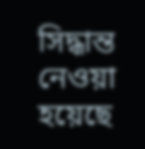সিদ্ধান্ত নেওয়া হয়েছে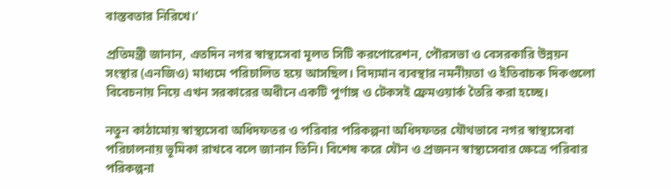বাস্তবতার নিরিখে।’

প্রতিমন্ত্রী জানান, এতদিন নগর স্বাস্থ্যসেবা মূলত সিটি করপোরেশন, পৌরসভা ও বেসরকারি উন্নয়ন সংস্থার (এনজিও) মাধ্যমে পরিচালিত হয়ে আসছিল। বিদ্যমান ব্যবস্থার নমনীয়তা ও ইতিবাচক দিকগুলো বিবেচনায় নিয়ে এখন সরকারের অধীনে একটি পূর্ণাঙ্গ ও টেকসই ফ্রেমওয়ার্ক তৈরি করা হচ্ছে।

নতুন কাঠামোয় স্বাস্থ্যসেবা অধিদফতর ও পরিবার পরিকল্পনা অধিদফতর যৌথভাবে নগর স্বাস্থ্যসেবা পরিচালনায় ভূমিকা রাখবে বলে জানান তিনি। বিশেষ করে যৌন ও প্রজনন স্বাস্থ্যসেবার ক্ষেত্রে পরিবার পরিকল্পনা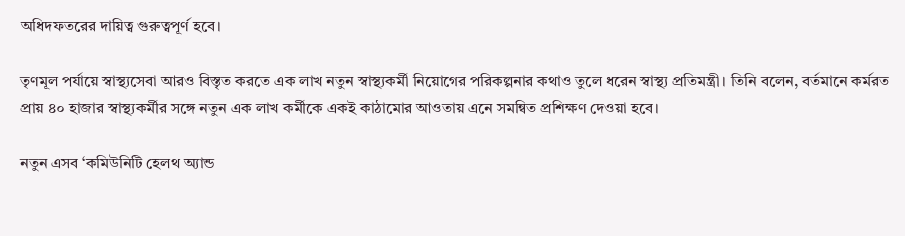অধিদফতরের দায়িত্ব গুরুত্বপূর্ণ হবে।

তৃণমূল পর্যায়ে স্বাস্থ্যসেবা আরও বিস্তৃত করতে এক লাখ নতুন স্বাস্থ্যকর্মী নিয়োগের পরিকল্পনার কথাও তুলে ধরেন স্বাস্থ্য প্রতিমন্ত্রী। তিনি বলেন, বর্তমানে কর্মরত প্রায় ৪০ হাজার স্বাস্থ্যকর্মীর সঙ্গে নতুন এক লাখ কর্মীকে একই কাঠামোর আওতায় এনে সমন্বিত প্রশিক্ষণ দেওয়া হবে।

নতুন এসব ‘কমিউনিটি হেলথ অ্যান্ড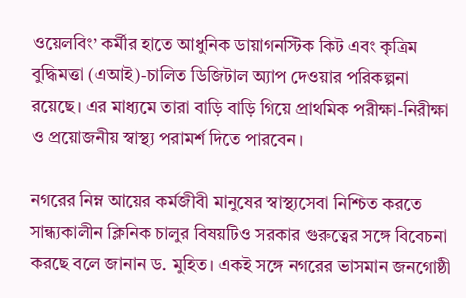ওয়েলবিং’ কর্মীর হাতে আধুনিক ডায়াগনস্টিক কিট এবং কৃত্রিম বুদ্ধিমত্তা (এআই)-চালিত ডিজিটাল অ্যাপ দেওয়ার পরিকল্পনা রয়েছে। এর মাধ্যমে তারা বাড়ি বাড়ি গিয়ে প্রাথমিক পরীক্ষা-নিরীক্ষা ও প্রয়োজনীয় স্বাস্থ্য পরামর্শ দিতে পারবেন।

নগরের নিম্ন আয়ের কর্মজীবী মানুষের স্বাস্থ্যসেবা নিশ্চিত করতে সান্ধ্যকালীন ক্লিনিক চালুর বিষয়টিও সরকার গুরুত্বের সঙ্গে বিবেচনা করছে বলে জানান ড. মুহিত। একই সঙ্গে নগরের ভাসমান জনগোষ্ঠী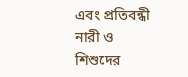এবং প্রতিবন্ধী নারী ও শিশুদের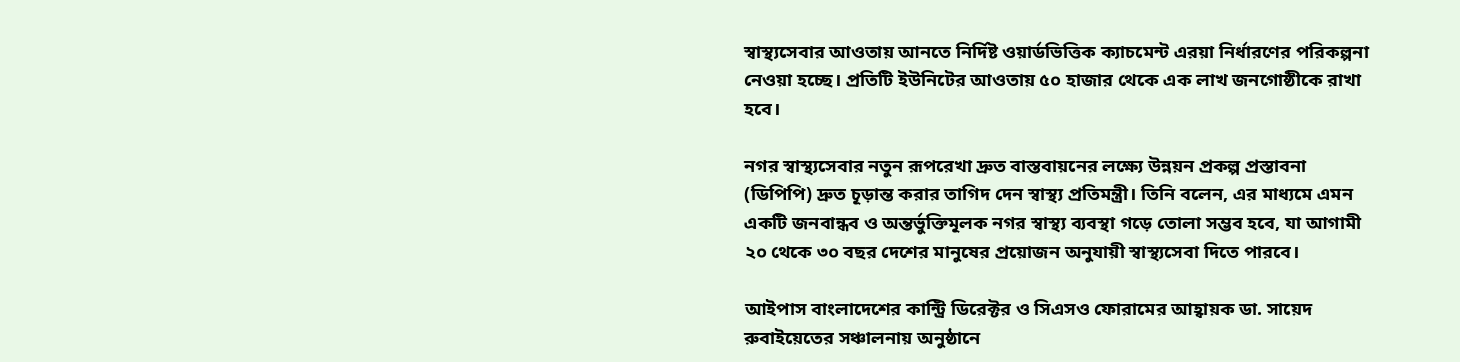স্বাস্থ্যসেবার আওতায় আনতে নির্দিষ্ট ওয়ার্ডভিত্তিক ক্যাচমেন্ট এরয়া নির্ধারণের পরিকল্পনা নেওয়া হচ্ছে। প্রতিটি ইউনিটের আওতায় ৫০ হাজার থেকে এক লাখ জনগোষ্ঠীকে রাখা হবে।

নগর স্বাস্থ্যসেবার নতুন রূপরেখা দ্রুত বাস্তবায়নের লক্ষ্যে উন্নয়ন প্রকল্প প্রস্তাবনা (ডিপিপি) দ্রুত চূড়ান্ত করার তাগিদ দেন স্বাস্থ্য প্রতিমন্ত্রী। তিনি বলেন, এর মাধ্যমে এমন একটি জনবান্ধব ও অন্তর্ভুক্তিমূলক নগর স্বাস্থ্য ব্যবস্থা গড়ে তোলা সম্ভব হবে, যা আগামী ২০ থেকে ৩০ বছর দেশের মানুষের প্রয়োজন অনুযায়ী স্বাস্থ্যসেবা দিতে পারবে।

আইপাস বাংলাদেশের কান্ট্রি ডিরেক্টর ও সিএসও ফোরামের আহ্বায়ক ডা. সায়েদ রুবাইয়েতের সঞ্চালনায় অনুষ্ঠানে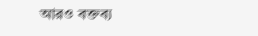আরও বক্তব্য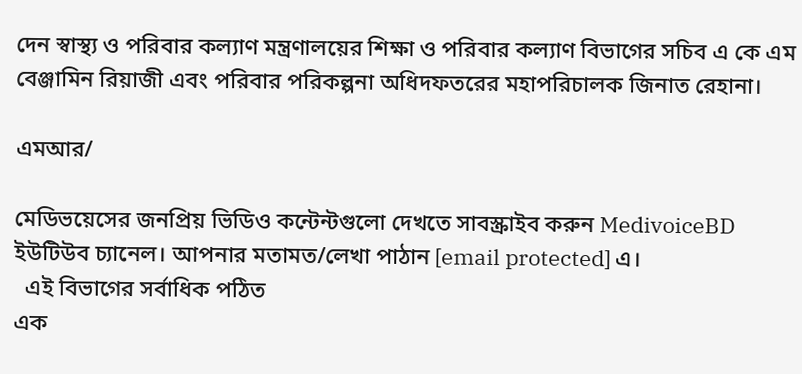দেন স্বাস্থ্য ও পরিবার কল্যাণ মন্ত্রণালয়ের শিক্ষা ও পরিবার কল্যাণ বিভাগের সচিব এ কে এম বেঞ্জামিন রিয়াজী এবং পরিবার পরিকল্পনা অধিদফতরের মহাপরিচালক জিনাত রেহানা।

এমআর/

মেডিভয়েসের জনপ্রিয় ভিডিও কন্টেন্টগুলো দেখতে সাবস্ক্রাইব করুন MedivoiceBD ইউটিউব চ্যানেল। আপনার মতামত/লেখা পাঠান [email protected] এ।
  এই বিভাগের সর্বাধিক পঠিত
এক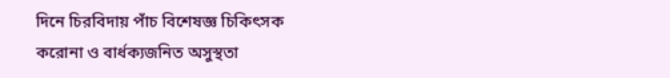দিনে চিরবিদায় পাঁচ বিশেষজ্ঞ চিকিৎসক
করোনা ও বার্ধক্যজনিত অসুস্থতা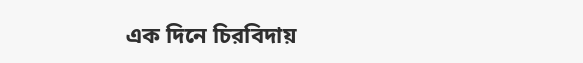এক দিনে চিরবিদায়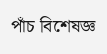পাঁচ বিশেষজ্ঞ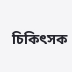চিকিৎসক